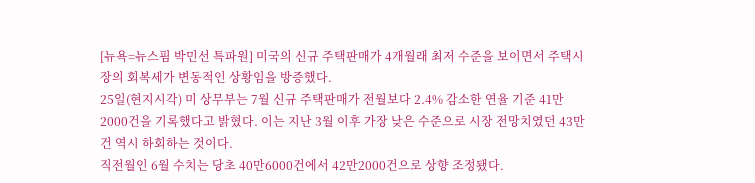[뉴욕=뉴스핌 박민선 특파원] 미국의 신규 주택판매가 4개월래 최저 수준을 보이면서 주택시장의 회복세가 변동적인 상황임을 방증했다.
25일(현지시각) 미 상무부는 7월 신규 주택판매가 전월보다 2.4% 감소한 연율 기준 41만2000건을 기록했다고 밝혔다. 이는 지난 3월 이후 가장 낮은 수준으로 시장 전망치였던 43만건 역시 하회하는 것이다.
직전월인 6월 수치는 당초 40만6000건에서 42만2000건으로 상향 조정됐다.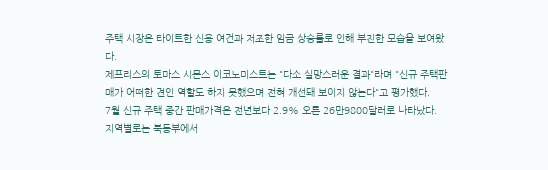주택 시장은 타이트한 신용 여건과 저조한 임금 상승률로 인해 부진한 모습을 보여왔다.
제프리스의 토마스 시몬스 이코노미스트는 "다소 실망스러운 결과"라며 "신규 주택판매가 어떠한 견인 역할도 하지 못했으며 전혀 개선돼 보이지 않는다"고 평가했다.
7월 신규 주택 중간 판매가격은 전년보다 2.9% 오른 26만9800달러로 나타났다.
지역별로는 북동부에서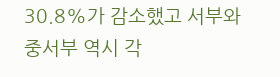30.8%가 감소했고 서부와 중서부 역시 각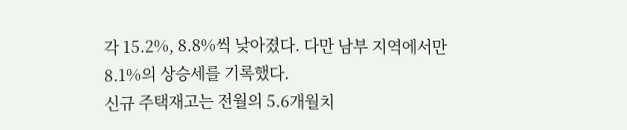각 15.2%, 8.8%씩 낮아졌다. 다만 남부 지역에서만 8.1%의 상승세를 기록했다.
신규 주택재고는 전월의 5.6개월치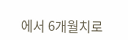에서 6개월치로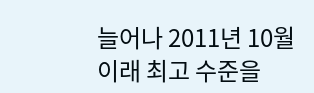늘어나 2011년 10월 이래 최고 수준을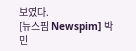보였다.
[뉴스핌 Newspim] 박민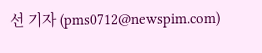선 기자 (pms0712@newspim.com)